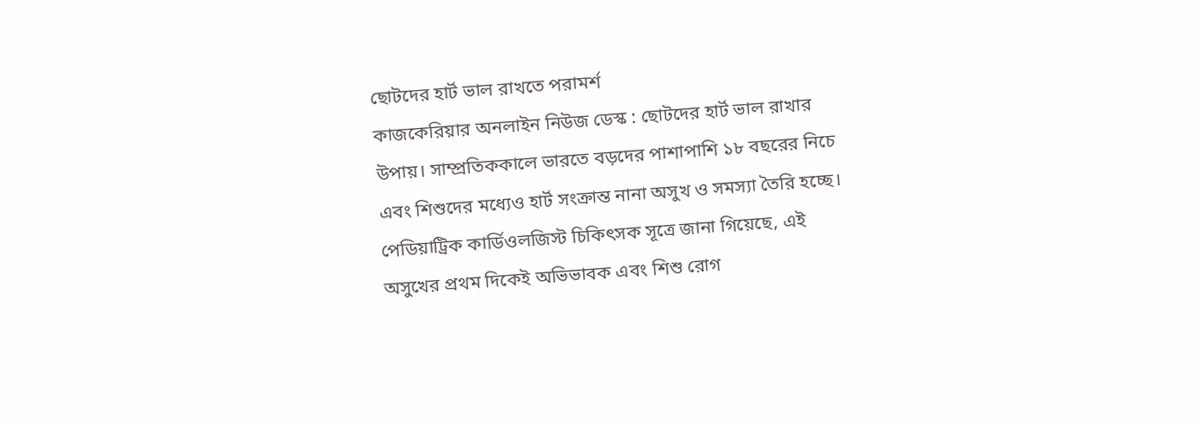ছোটদের হার্ট ভাল রাখতে পরামর্শ
কাজকেরিয়ার অনলাইন নিউজ ডেস্ক : ছোটদের হার্ট ভাল রাখার উপায়। সাম্প্রতিককালে ভারতে বড়দের পাশাপাশি ১৮ বছরের নিচে এবং শিশুদের মধ্যেও হার্ট সংক্রান্ত নানা অসুখ ও সমস্যা তৈরি হচ্ছে। পেডিয়াট্রিক কার্ডিওলজিস্ট চিকিৎসক সূত্রে জানা গিয়েছে, এই অসুখের প্রথম দিকেই অভিভাবক এবং শিশু রোগ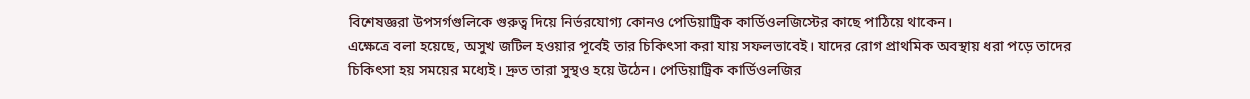বিশেষজ্ঞরা উপসর্গগুলিকে গুরুত্ব দিয়ে নির্ভরযোগ্য কোনও পেডিয়াট্রিক কার্ডিওলজিস্টের কাছে পাঠিয়ে থাকেন।
এক্ষেত্রে বলা হয়েছে, অসুখ জটিল হওয়ার পূর্বেই তার চিকিৎসা করা যায় সফলভাবেই। যাদের রোগ প্রাথমিক অবস্থায় ধরা পড়ে তাদের চিকিৎসা হয় সময়ের মধ্যেই। দ্রুত তারা সুস্থও হয়ে উঠেন। পেডিয়াট্রিক কার্ডিওলজির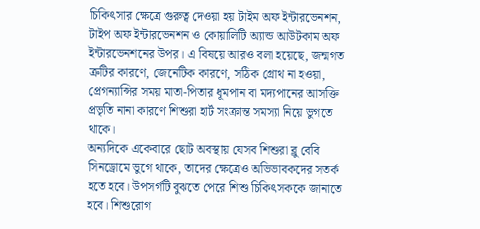চিকিৎসার ক্ষেত্রে গুরুত্ব দেওয়া হয় টাইম অফ ইন্টারভেনশন, টাইপ অফ ইন্টারভেনশন ও কোয়ালিটি অ্যান্ড আউটকাম অফ ইন্টারভেনশনের উপর। এ বিষয়ে আরও বলা হয়েছে, জন্মগত ত্রুটির কারণে, জেনেটিক কারণে, সঠিক গ্রোথ না হওয়া, প্রেগন্যান্সির সময় মাতা-পিতার ধূমপান বা মদ্যপানের আসক্তি প্রভৃতি নানা কারণে শিশুরা হার্ট সংক্রান্ত সমস্যা নিয়ে ভুগতে থাকে।
অন্যদিকে একেবারে ছোট অবস্থায় যেসব শিশুরা ব্লু বেবি সিনড্রোমে ভুগে থাকে, তাদের ক্ষেত্রেও অভিভাবকদের সতর্ক হতে হবে। উপসর্গটি বুঝতে পেরে শিশু চিকিৎসককে জানাতে হবে। শিশুরোগ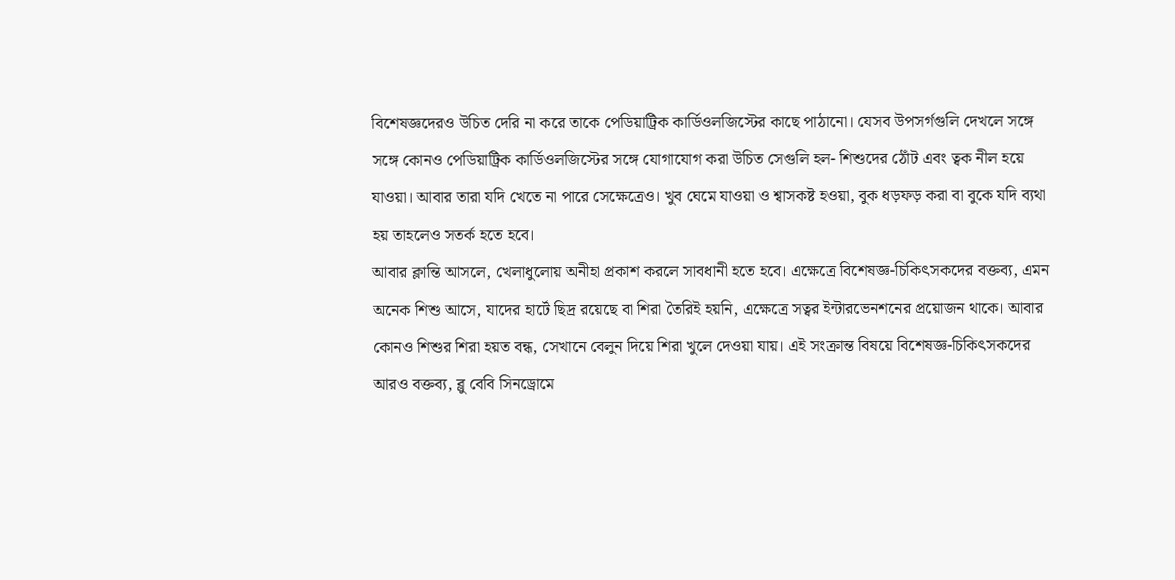বিশেষজ্ঞদেরও উচিত দেরি না করে তাকে পেডিয়াট্রিক কার্ডিওলজিস্টের কাছে পাঠানো। যেসব উপসর্গগুলি দেখলে সঙ্গে সঙ্গে কোনও পেডিয়াট্রিক কার্ডিওলজিস্টের সঙ্গে যোগাযোগ করা উচিত সেগুলি হল- শিশুদের ঠোঁট এবং ত্বক নীল হয়ে যাওয়া। আবার তারা যদি খেতে না পারে সেক্ষেত্রেও। খুব ঘেমে যাওয়া ও শ্বাসকষ্ট হওয়া, বুক ধড়ফড় করা বা বুকে যদি ব্যথা হয় তাহলেও সতর্ক হতে হবে।
আবার ক্লান্তি আসলে, খেলাধুলোয় অনীহা প্রকাশ করলে সাবধানী হতে হবে। এক্ষেত্রে বিশেষজ্ঞ-চিকিৎসকদের বক্তব্য, এমন অনেক শিশু আসে, যাদের হার্টে ছিদ্র রয়েছে বা শিরা তৈরিই হয়নি, এক্ষেত্রে সত্বর ইন্টারভেনশনের প্রয়োজন থাকে। আবার কোনও শিশুর শিরা হয়ত বন্ধ, সেখানে বেলুন দিয়ে শিরা খুলে দেওয়া যায়। এই সংক্রান্ত বিষয়ে বিশেষজ্ঞ-চিকিৎসকদের আরও বক্তব্য, ব্লু বেবি সিনড্রোমে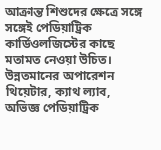আক্রান্ত শিশুদের ক্ষেত্রে সঙ্গে সঙ্গেই পেডিয়াট্রিক কার্ডিওলজিস্টের কাছে মতামত নেওয়া উচিত।
উন্নতমানের অপারেশন থিয়েটার, ক্যাথ ল্যাব, অভিজ্ঞ পেডিয়াট্রিক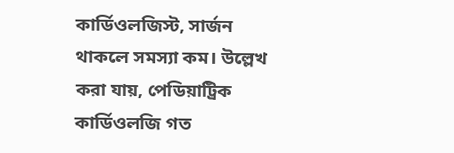কার্ডিওলজিস্ট, সার্জন থাকলে সমস্যা কম। উল্লেখ করা যায়, পেডিয়াট্রিক কার্ডিওলজি গত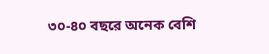৩০-৪০ বছরে অনেক বেশি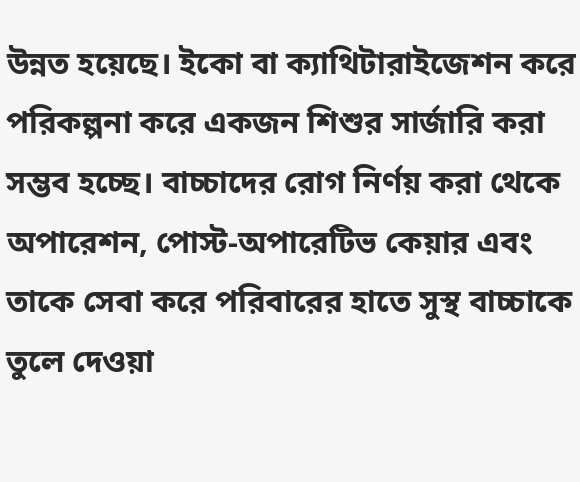উন্নত হয়েছে। ইকো বা ক্যাথিটারাইজেশন করে পরিকল্পনা করে একজন শিশুর সার্জারি করা সম্ভব হচ্ছে। বাচ্চাদের রোগ নির্ণয় করা থেকে অপারেশন, পোস্ট-অপারেটিভ কেয়ার এবং তাকে সেবা করে পরিবারের হাতে সুস্থ বাচ্চাকে তুলে দেওয়া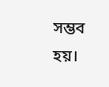সম্ভব হয়।